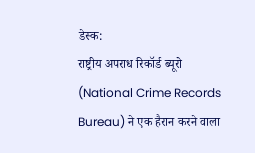डेस्क:
राष्ट्रीय अपराध रिकॉर्ड ब्यूरो (National Crime Records Bureau) ने एक हैरान करने वाला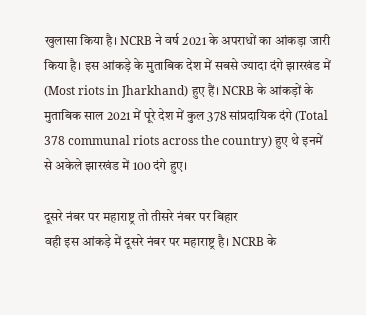खुलासा किया है। NCRB ने वर्ष 2021 के अपराधों का आंकड़ा जारी किया है। इस आंकड़े के मुताबिक देश में सबसे ज्यादा दंगे झारखंड में (Most riots in Jharkhand) हुए हैं। NCRB के आंकड़ों के मुताबिक साल 2021 में पूरे देश में कुल 378 सांप्रदायिक दंगे (Total 378 communal riots across the country) हुए थे इनमें से अकेले झारखंड में 100 दंगे हुए।

दूसरे नंबर पर महाराष्ट्र तो तीसरे नंबर पर बिहार
वही इस आंकड़े में दूसरे नंबर पर महाराष्ट्र है। NCRB के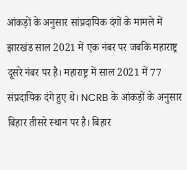आंकड़ों के अनुसार सांप्रदायिक दंगों के मामले में झारखंड साल 2021 में एक नंबर पर जबकि महाराष्ट्र दूसरे नंबर पर है। महाराष्ट्र में साल 2021 में 77 संप्रदायिक दंगे हुए थे। NCRB के आंकड़ों के अनुसार बिहार तीसरे स्थान पर है। बिहार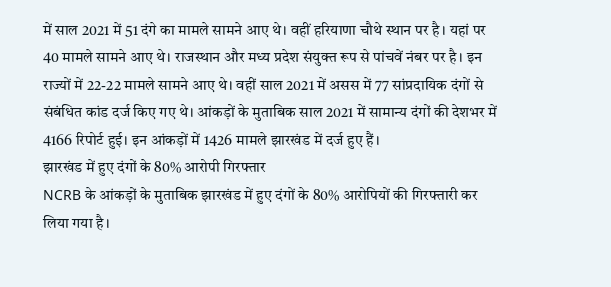में साल 2021 में 51 दंगे का मामले सामने आए थे। वहीं हरियाणा चौथे स्थान पर है। यहां पर 40 मामले सामने आए थे। राजस्थान और मध्य प्रदेश संयुक्त रूप से पांचवें नंबर पर है। इन राज्यों में 22-22 मामले सामने आए थे। वहीं साल 2021 में असस में 77 सांप्रदायिक दंगों से संबंधित कांड दर्ज किए गए थे। आंकड़ों के मुताबिक साल 2021 में सामान्य दंगों की देशभर में 4166 रिपोर्ट हुई। इन आंकड़ों में 1426 मामले झारखंड में दर्ज हुए हैं।
झारखंड में हुए दंगों के 80% आरोपी गिरफ्तार
NCRB के आंकड़ों के मुताबिक झारखंड में हुए दंगों के 80% आरोपियों की गिरफ्तारी कर लिया गया है।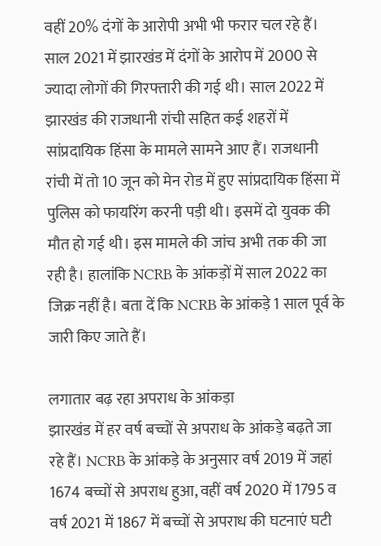वहीं 20% दंगों के आरोपी अभी भी फरार चल रहे हैं। साल 2021 में झारखंड में दंगों के आरोप में 2000 से ज्यादा लोगों की गिरफ्तारी की गई थी। साल 2022 में झारखंड की राजधानी रांची सहित कई शहरों में सांप्रदायिक हिंसा के मामले सामने आए हैं। राजधानी रांची में तो 10 जून को मेन रोड में हुए सांप्रदायिक हिंसा में पुलिस को फायरिंग करनी पड़ी थी। इसमें दो युवक की मौत हो गई थी। इस मामले की जांच अभी तक की जा रही है। हालांकि NCRB के आंकड़ों में साल 2022 का जिक्र नहीं है। बता दें कि NCRB के आंकड़े 1 साल पूर्व के जारी किए जाते हैं।

लगातार बढ़ रहा अपराध के आंकड़ा
झारखंड में हर वर्ष बच्चों से अपराध के आंकड़े बढ़ते जा रहे हैं। NCRB के आंकड़े के अनुसार वर्ष 2019 में जहां 1674 बच्चों से अपराध हुआ, वहीं वर्ष 2020 में 1795 व वर्ष 2021 में 1867 में बच्चों से अपराध की घटनाएं घटी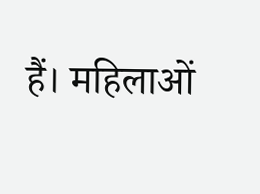हैं। महिलाओं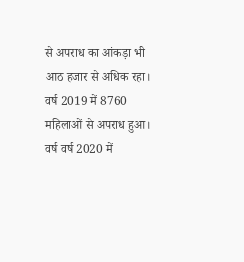से अपराध का आंकड़ा भी आठ हजार से अधिक रहा। वर्ष 2019 में 8760 महिलाओं से अपराध हुआ। वर्ष वर्ष 2020 में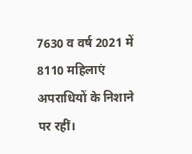7630 व वर्ष 2021 में 8110 महिलाएं अपराधियों के निशाने पर रहीं।